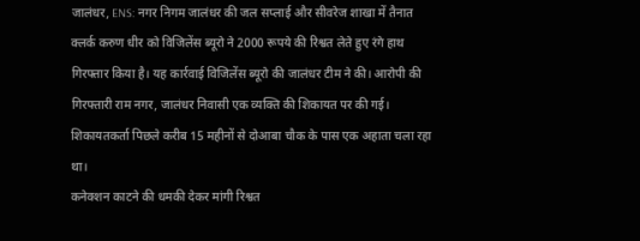जालंधर, ENS: नगर निगम जालंधर की जल सप्लाई और सीवरेज शाखा में तैनात क्लर्क करुण धीर को विजिलेंस ब्यूरो ने 2000 रूपये की रिश्वत लेते हुए रंगे हाथ गिरफ्तार किया है। यह कार्रवाई विजिलेंस ब्यूरो की जालंधर टीम ने की। आरोपी की गिरफ्तारी राम नगर, जालंधर निवासी एक व्यक्ति की शिकायत पर की गई। शिकायतकर्ता पिछले करीब 15 महीनों से दोआबा चौक के पास एक अहाता चला रहा था।
कनेक्शन काटने की धमकी देकर मांगी रिश्वत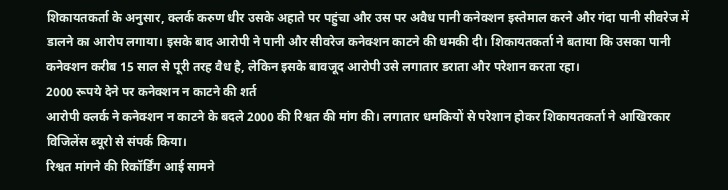शिकायतकर्ता के अनुसार, क्लर्क करुण धीर उसके अहाते पर पहुंचा और उस पर अवैध पानी कनेक्शन इस्तेमाल करने और गंदा पानी सीवरेज में डालने का आरोप लगाया। इसके बाद आरोपी ने पानी और सीवरेज कनेक्शन काटने की धमकी दी। शिकायतकर्ता ने बताया कि उसका पानी कनेक्शन करीब 15 साल से पूरी तरह वैध है, लेकिन इसके बावजूद आरोपी उसे लगातार डराता और परेशान करता रहा।
2000 रूपये देने पर कनेक्शन न काटने की शर्त
आरोपी क्लर्क ने कनेक्शन न काटने के बदले 2000 की रिश्वत की मांग की। लगातार धमकियों से परेशान होकर शिकायतकर्ता ने आखिरकार विजिलेंस ब्यूरो से संपर्क किया।
रिश्वत मांगने की रिकॉर्डिंग आई सामने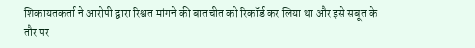शिकायतकर्ता ने आरोपी द्वारा रिश्वत मांगने की बातचीत को रिकॉर्ड कर लिया था और इसे सबूत के तौर पर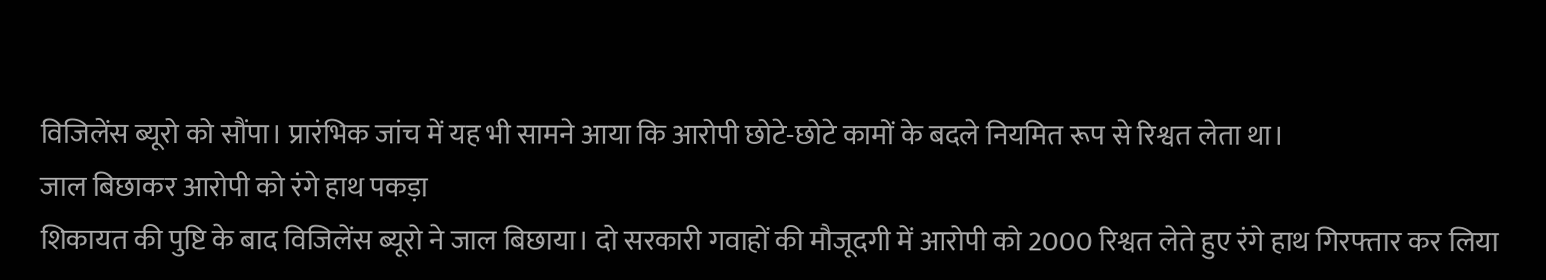विजिलेंस ब्यूरो को सौंपा। प्रारंभिक जांच में यह भी सामने आया कि आरोपी छोटे-छोटे कामों के बदले नियमित रूप से रिश्वत लेता था।
जाल बिछाकर आरोपी को रंगे हाथ पकड़ा
शिकायत की पुष्टि के बाद विजिलेंस ब्यूरो ने जाल बिछाया। दो सरकारी गवाहों की मौजूदगी में आरोपी को 2000 रिश्वत लेते हुए रंगे हाथ गिरफ्तार कर लिया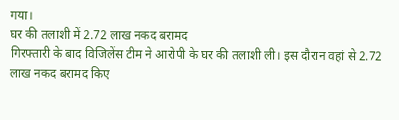गया।
घर की तलाशी में 2.72 लाख नकद बरामद
गिरफ्तारी के बाद विजिलेंस टीम ने आरोपी के घर की तलाशी ली। इस दौरान वहां से 2.72 लाख नकद बरामद किए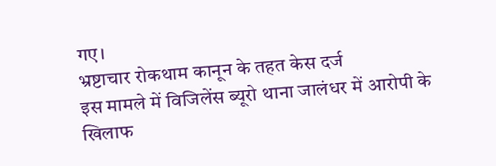गए।
भ्रष्टाचार रोकथाम कानून के तहत केस दर्ज
इस मामले में विजिलेंस ब्यूरो थाना जालंधर में आरोपी के खिलाफ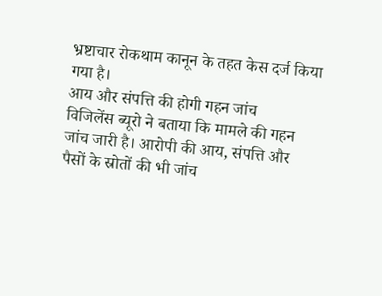भ्रष्टाचार रोकथाम कानून के तहत केस दर्ज किया गया है।
आय और संपत्ति की होगी गहन जांच
विजिलेंस ब्यूरो ने बताया कि मामले की गहन जांच जारी है। आरोपी की आय, संपत्ति और पैसों के स्रोतों की भी जांच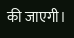की जाएगी।